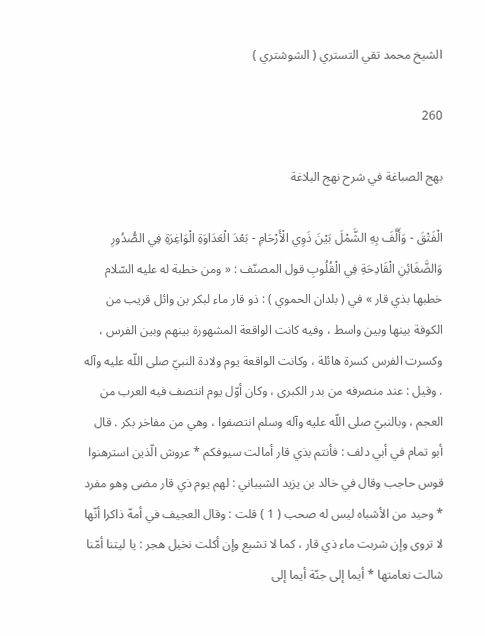الشيخ محمد تقي التستري ( الشوشتري )

260

بهج الصباغة في شرح نهج البلاغة

الْفَتْقَ - وَأَلَّفَ بِهِ الشَّمْلَ بَيْنَ ذَوِي الْأَرْحَامِ - بَعْدَ الْعَدَاوَةِ الْوَاغِرَةِ فِي الصُّدُورِ وَالضَّغَائِنِ الْقَادِحَةِ فِي الْقُلُوبِ قول المصنّف : « ومن خطبة له عليه السّلام خطبها بذي قار » في ( بلدان الحموي ) : ذو قار ماء لبكر بن وائل قريب من الكوفة بينها وبين واسط ، وفيه كانت الواقعة المشهورة بينهم وبين الفرس ، وكسرت الفرس كسرة هائلة ، وكانت الواقعة يوم ولادة النبيّ صلى اللّه عليه وآله . وقيل : عند منصرفه من بدر الكبرى ، وكان أوّل يوم انتصف فيه العرب من العجم ، وبالنبيّ صلى اللّه عليه وآله وسلم انتصفوا ، وهي من مفاخر بكر . قال أبو تمام في أبي دلف : فأنتم بذي قار أمالت سيوفكم * عروش الّذين استرهنوا قوس حاجب وقال في خالد بن يزيد الشيباني : لهم يوم ذي قار مضى وهو مفرد * وحيد من الأشباه ليس له صحب ( 1 ) قلت : وقال العجيف في أمهّ ذاكرا أنّها لا تروى وإن شربت ماء ذي قار ، كما لا تشبع وإن أكلت نخيل هجر : يا ليتنا أمّنا شالت نعامتها * أيما إلى جنّة أيما إلى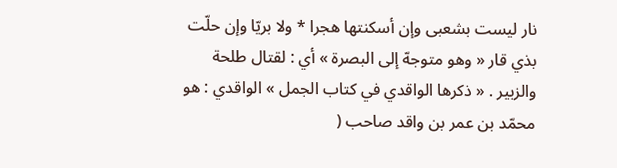نار ليست بشعبى وإن أسكنتها هجرا * ولا بريّا وإن حلّت بذي قار « وهو متوجهّ إلى البصرة » أي : لقتال طلحة والزبير . « ذكرها الواقدي في كتاب الجمل » الواقدي : هو محمّد بن عمر بن واقد صاحب (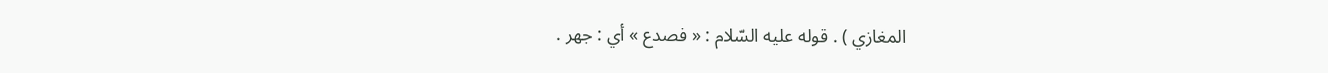المغازي ) . قوله عليه السّلام : « فصدع » أي : جهر .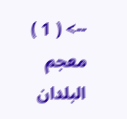--> ( 1 ) معجم البلدان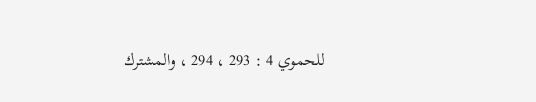للحموي 4 : 293 ، 294 ، والمشترك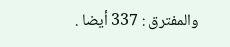والمفترق : 337 أيضا .